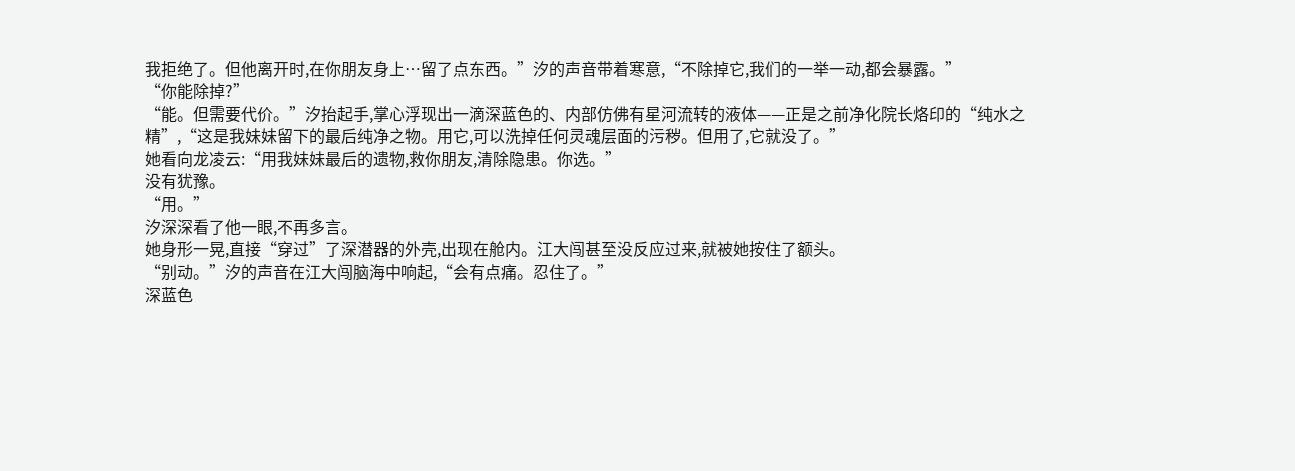我拒绝了。但他离开时,在你朋友身上…留了点东西。”汐的声音带着寒意,“不除掉它,我们的一举一动,都会暴露。”
“你能除掉?”
“能。但需要代价。”汐抬起手,掌心浮现出一滴深蓝色的、内部仿佛有星河流转的液体——正是之前净化院长烙印的“纯水之精”,“这是我妹妹留下的最后纯净之物。用它,可以洗掉任何灵魂层面的污秽。但用了,它就没了。”
她看向龙凌云:“用我妹妹最后的遗物,救你朋友,清除隐患。你选。”
没有犹豫。
“用。”
汐深深看了他一眼,不再多言。
她身形一晃,直接“穿过”了深潜器的外壳,出现在舱内。江大闯甚至没反应过来,就被她按住了额头。
“别动。”汐的声音在江大闯脑海中响起,“会有点痛。忍住了。”
深蓝色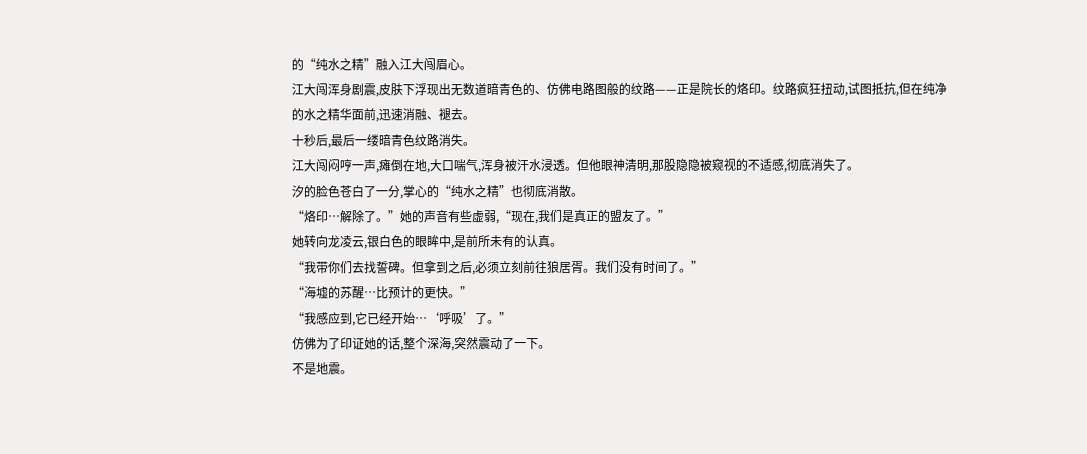的“纯水之精”融入江大闯眉心。
江大闯浑身剧震,皮肤下浮现出无数道暗青色的、仿佛电路图般的纹路——正是院长的烙印。纹路疯狂扭动,试图抵抗,但在纯净的水之精华面前,迅速消融、褪去。
十秒后,最后一缕暗青色纹路消失。
江大闯闷哼一声,瘫倒在地,大口喘气,浑身被汗水浸透。但他眼神清明,那股隐隐被窥视的不适感,彻底消失了。
汐的脸色苍白了一分,掌心的“纯水之精”也彻底消散。
“烙印…解除了。”她的声音有些虚弱,“现在,我们是真正的盟友了。”
她转向龙凌云,银白色的眼眸中,是前所未有的认真。
“我带你们去找誓碑。但拿到之后,必须立刻前往狼居胥。我们没有时间了。”
“海墟的苏醒…比预计的更快。”
“我感应到,它已经开始…‘呼吸’了。”
仿佛为了印证她的话,整个深海,突然震动了一下。
不是地震。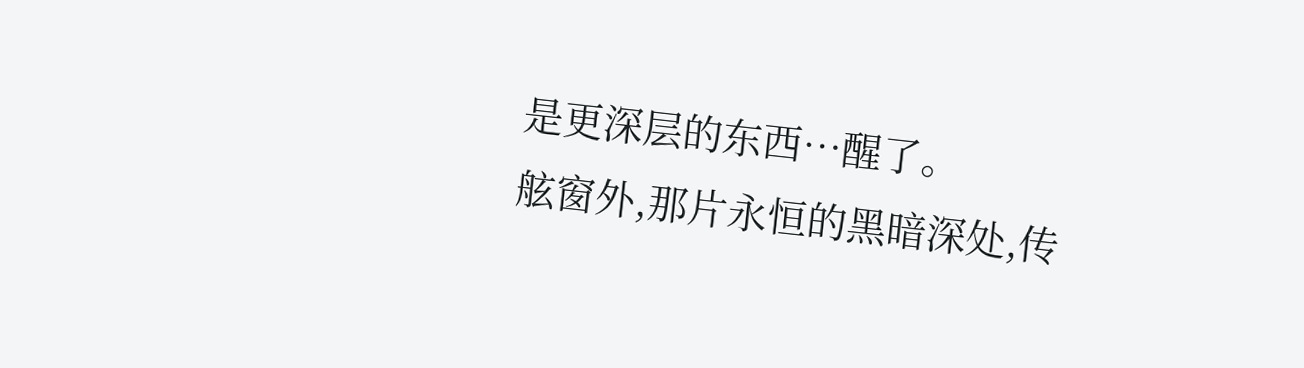是更深层的东西…醒了。
舷窗外,那片永恒的黑暗深处,传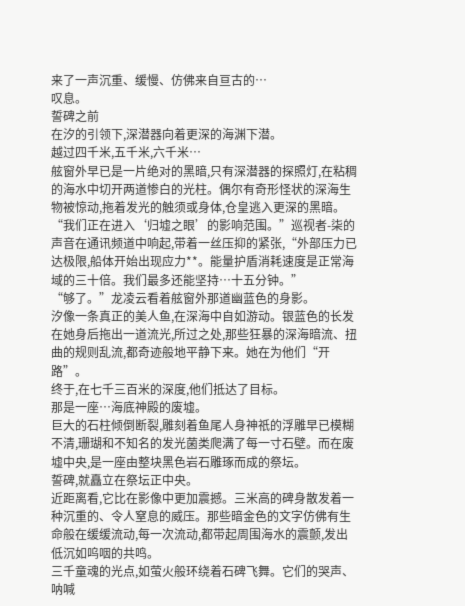来了一声沉重、缓慢、仿佛来自亘古的…
叹息。
誓碑之前
在汐的引领下,深潜器向着更深的海渊下潜。
越过四千米,五千米,六千米…
舷窗外早已是一片绝对的黑暗,只有深潜器的探照灯,在粘稠的海水中切开两道惨白的光柱。偶尔有奇形怪状的深海生物被惊动,拖着发光的触须或身体,仓皇逃入更深的黑暗。
“我们正在进入‘归墟之眼’的影响范围。”巡视者-柒的声音在通讯频道中响起,带着一丝压抑的紧张,“外部压力已达极限,船体开始出现应力**。能量护盾消耗速度是正常海域的三十倍。我们最多还能坚持…十五分钟。”
“够了。”龙凌云看着舷窗外那道幽蓝色的身影。
汐像一条真正的美人鱼,在深海中自如游动。银蓝色的长发在她身后拖出一道流光,所过之处,那些狂暴的深海暗流、扭曲的规则乱流,都奇迹般地平静下来。她在为他们“开路”。
终于,在七千三百米的深度,他们抵达了目标。
那是一座…海底神殿的废墟。
巨大的石柱倾倒断裂,雕刻着鱼尾人身神祇的浮雕早已模糊不清,珊瑚和不知名的发光菌类爬满了每一寸石壁。而在废墟中央,是一座由整块黑色岩石雕琢而成的祭坛。
誓碑,就矗立在祭坛正中央。
近距离看,它比在影像中更加震撼。三米高的碑身散发着一种沉重的、令人窒息的威压。那些暗金色的文字仿佛有生命般在缓缓流动,每一次流动,都带起周围海水的震颤,发出低沉如呜咽的共鸣。
三千童魂的光点,如萤火般环绕着石碑飞舞。它们的哭声、呐喊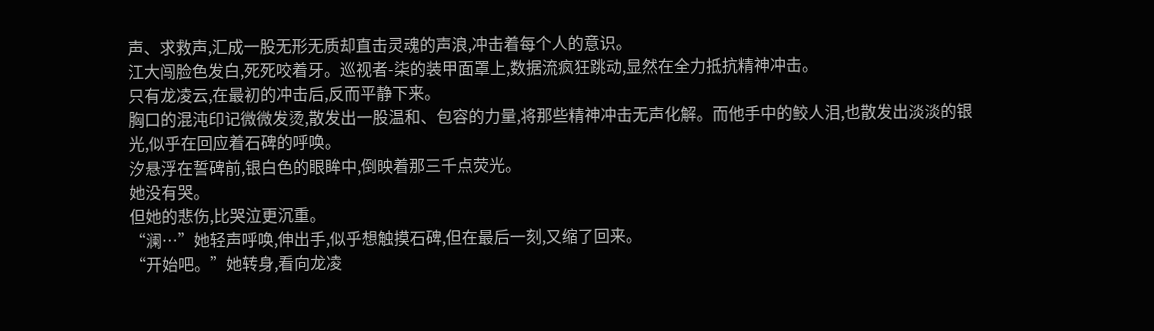声、求救声,汇成一股无形无质却直击灵魂的声浪,冲击着每个人的意识。
江大闯脸色发白,死死咬着牙。巡视者-柒的装甲面罩上,数据流疯狂跳动,显然在全力抵抗精神冲击。
只有龙凌云,在最初的冲击后,反而平静下来。
胸口的混沌印记微微发烫,散发出一股温和、包容的力量,将那些精神冲击无声化解。而他手中的鲛人泪,也散发出淡淡的银光,似乎在回应着石碑的呼唤。
汐悬浮在誓碑前,银白色的眼眸中,倒映着那三千点荧光。
她没有哭。
但她的悲伤,比哭泣更沉重。
“澜…”她轻声呼唤,伸出手,似乎想触摸石碑,但在最后一刻,又缩了回来。
“开始吧。”她转身,看向龙凌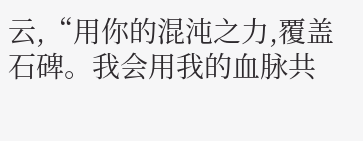云,“用你的混沌之力,覆盖石碑。我会用我的血脉共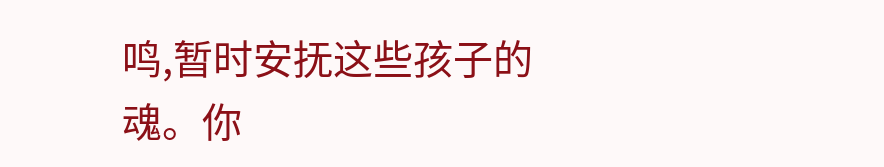鸣,暂时安抚这些孩子的魂。你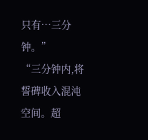只有…三分钟。”
“三分钟内,将誓碑收入混沌空间。超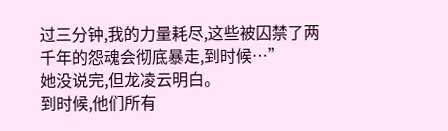过三分钟,我的力量耗尽,这些被囚禁了两千年的怨魂会彻底暴走,到时候…”
她没说完,但龙凌云明白。
到时候,他们所有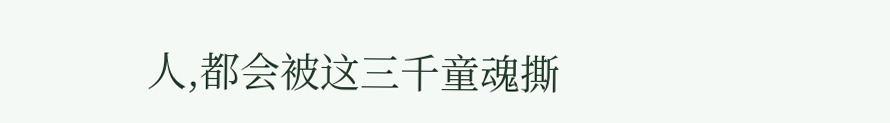人,都会被这三千童魂撕